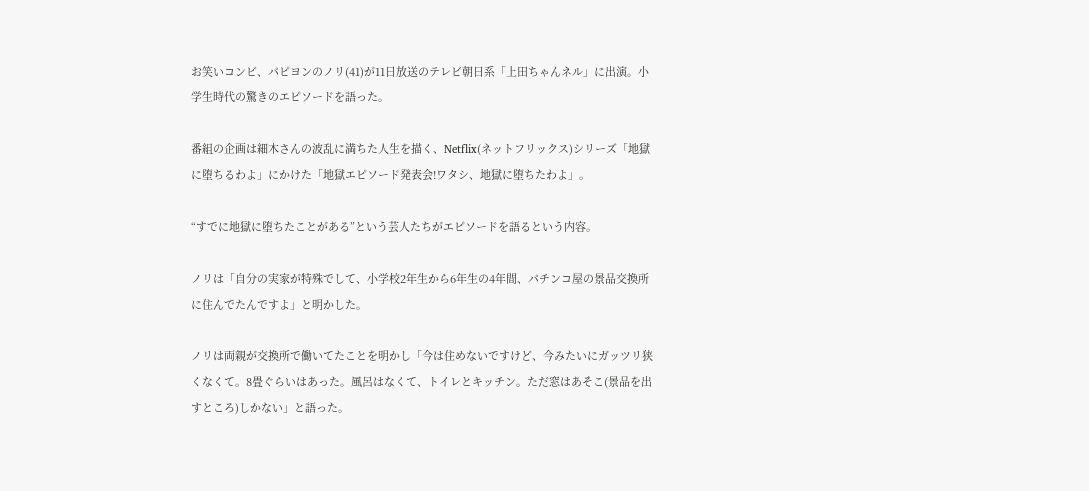お笑いコンビ、パピヨンのノリ(41)が11日放送のテレビ朝日系「上田ちゃんネル」に出演。小学生時代の驚きのエピソードを語った。

番組の企画は細木さんの波乱に満ちた人生を描く、Netflix(ネットフリックス)シリーズ「地獄に堕ちるわよ」にかけた「地獄エピソード発表会!ワタシ、地獄に堕ちたわよ」。

“すでに地獄に堕ちたことがある”という芸人たちがエピソードを語るという内容。

ノリは「自分の実家が特殊でして、小学校2年生から6年生の4年間、パチンコ屋の景品交換所に住んでたんですよ」と明かした。

ノリは両親が交換所で働いてたことを明かし「今は住めないですけど、今みたいにガッツリ狭くなくて。8畳ぐらいはあった。風呂はなくて、トイレとキッチン。ただ窓はあそこ(景品を出すところ)しかない」と語った。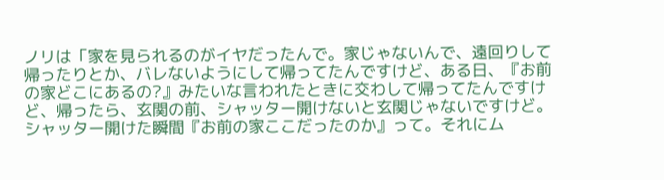ノリは「家を見られるのがイヤだったんで。家じゃないんで、遠回りして帰ったりとか、バレないようにして帰ってたんですけど、ある日、『お前の家どこにあるの?』みたいな言われたときに交わして帰ってたんですけど、帰ったら、玄関の前、シャッター開けないと玄関じゃないですけど。シャッター開けた瞬間『お前の家ここだったのか』って。それにム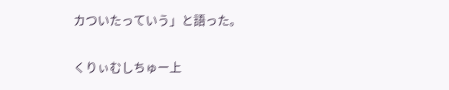カついたっていう」と語った。

くりぃむしちゅー上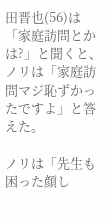田晋也(56)は「家庭訪問とかは?」と聞くと、ノリは「家庭訪問マジ恥ずかったですよ」と答えた。

ノリは「先生も困った顔し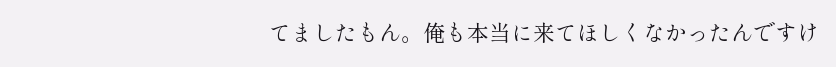てましたもん。俺も本当に来てほしくなかったんですけ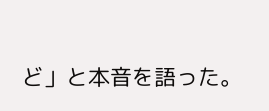ど」と本音を語った。